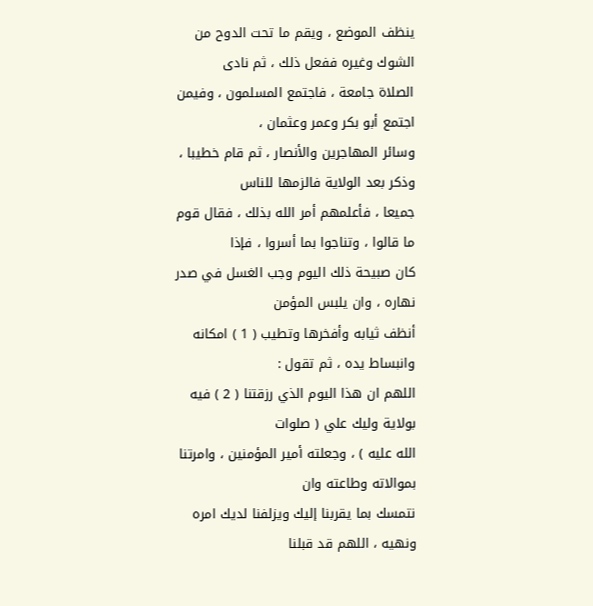ينظف الموضع ، ويقم ما تحت الدوح من الشوك وغيره ففعل ذلك ، ثم نادى
الصلاة جامعة ، فاجتمع المسلمون ، وفيمن اجتمع أبو بكر وعمر وعثمان ،
وسائر المهاجرين والأنصار ، ثم قام خطيبا ، وذكر بعد الولاية فالزمها للناس
جميعا ، فأعلمهم أمر الله بذلك ، فقال قوم ما قالوا ، وتناجوا بما أسروا ، فإذا
كان صبيحة ذلك اليوم وجب الغسل في صدر نهاره ، وان يلبس المؤمن
أنظف ثيابه وأفخرها وتطيب ( 1 ) امكانه وانبساط يده ، ثم تقول :
اللهم ان هذا اليوم الذي رزقتنا ( 2 ) فيه بولاية وليك علي ( صلوات
الله عليه ) ، وجعلته أمير المؤمنين ، وامرتنا بموالاته وطاعته وان
نتمسك بما يقربنا إليك ويزلفنا لديك امره ونهيه ، اللهم قد قبلنا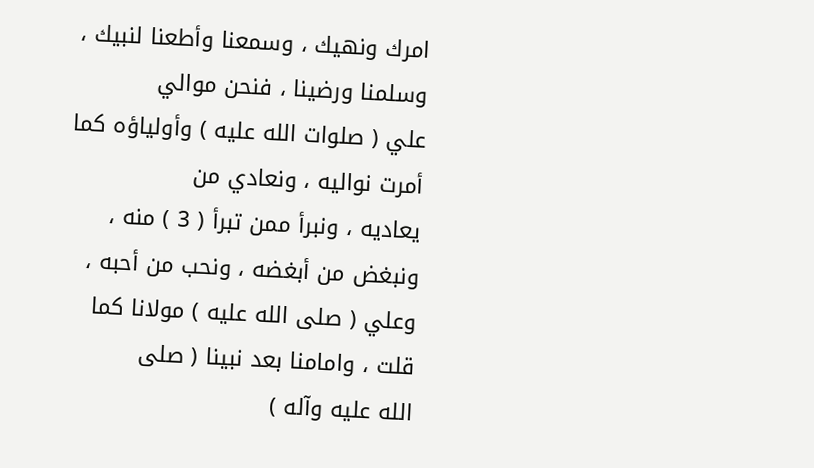امرك ونهيك ، وسمعنا وأطعنا لنبيك ، وسلمنا ورضينا ، فنحن موالي
علي ( صلوات الله عليه ) وأولياؤه كما أمرت نواليه ، ونعادي من
يعاديه ، ونبرأ ممن تبرأ ( 3 ) منه ، ونبغض من أبغضه ، ونحب من أحبه ،
وعلي ( صلى الله عليه ) مولانا كما قلت ، وامامنا بعد نبينا ( صلى
الله عليه وآله )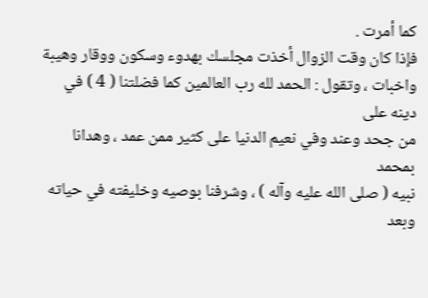كما أمرت .
فإذا كان وقت الزوال أخذت مجلسك بهدوء وسكون ووقار وهيبة
واخبات ، وتقول : الحمد لله رب العالمين كما فضلتنا ( 4 ) في دينه على
من جحد وعند وفي نعيم الدنيا على كثير ممن عمد ، وهدانا بمحمد
نبيه ( صلى الله عليه وآله ) ، وشرفنا بوصيه وخليفته في حياته وبعد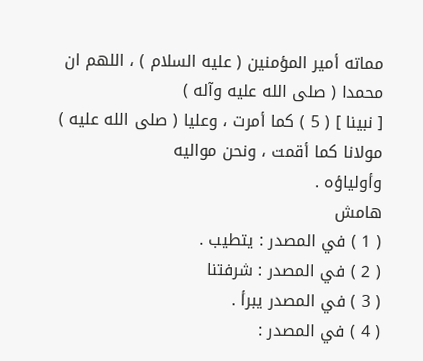مماته أمير المؤمنين ( عليه السلام ) ، اللهم ان محمدا ( صلى الله عليه وآله )
[ نبينا ] ( 5 ) كما أمرت ، وعليا ( صلى الله عليه ) مولانا كما أقمت ، ونحن مواليه
وأولياؤه .
هامش
( 1 ) في المصدر : يتطيب .
( 2 ) في المصدر : شرفتنا
( 3 ) في المصدر يبرأ .
( 4 ) في المصدر :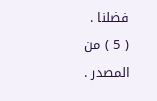فضلنا .
( 5 ) من المصدر .